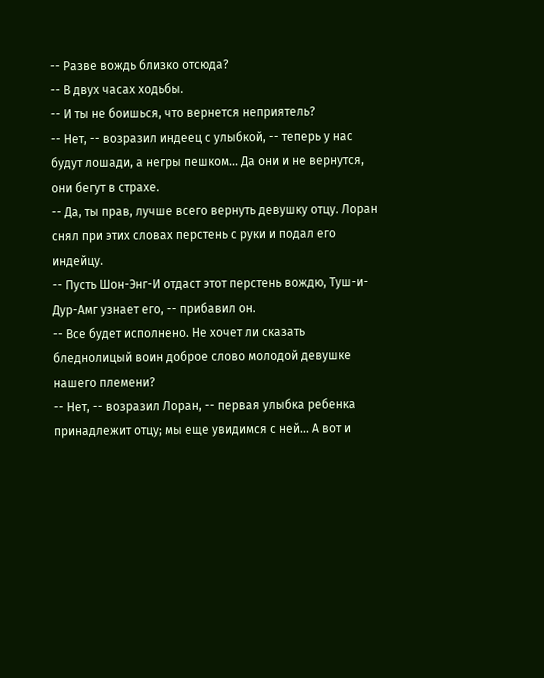-- Разве вождь близко отсюда?
-- В двух часах ходьбы.
-- И ты не боишься, что вернется неприятель?
-- Нет, -- возразил индеец с улыбкой, -- теперь у нас будут лошади, а негры пешком... Да они и не вернутся, они бегут в страхе.
-- Да, ты прав, лучше всего вернуть девушку отцу. Лоран снял при этих словах перстень с руки и подал его индейцу.
-- Пусть Шон-Энг-И отдаст этот перстень вождю, Туш-и-Дур-Амг узнает его, -- прибавил он.
-- Все будет исполнено. Не хочет ли сказать бледнолицый воин доброе слово молодой девушке нашего племени?
-- Нет, -- возразил Лоран, -- первая улыбка ребенка принадлежит отцу; мы еще увидимся с ней... А вот и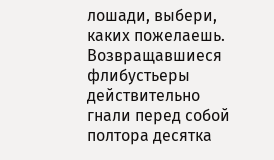лошади, выбери, каких пожелаешь.
Возвращавшиеся флибустьеры действительно гнали перед собой полтора десятка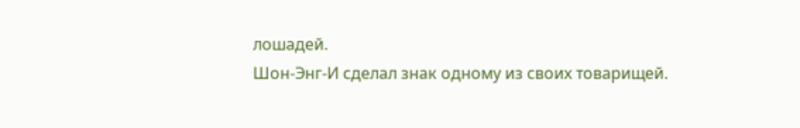лошадей.
Шон-Энг-И сделал знак одному из своих товарищей.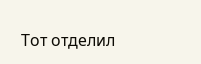Тот отделил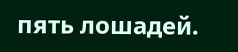пять лошадей.